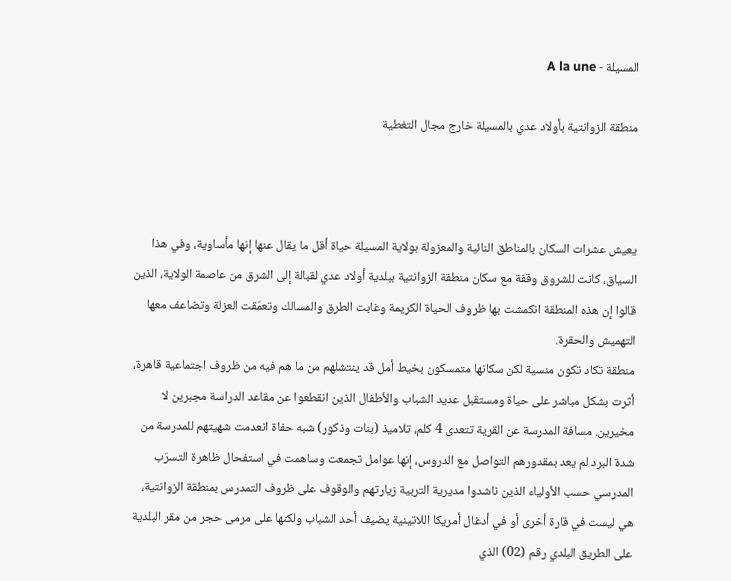المسيلة - A la une

منطقة الزوانتية بأولاد عدي بالمسيلة خارج مجال التغطية



يعيش عشرات السكان بالمناطق النائية والمعزولة بولاية المسيلة حياة أقل ما يقال عنها إنها مأساوية، وفي هذا السياق، كانت للشروق وقفة مع سكان منطقة الزوانتية ببلدية أولاد عدي لقبالة إلى الشرق من عاصمة الولاية، الذين قالوا إن هذه المنطقة انكمشت بها ظروف الحياة الكريمة وغابت الطرق والمسالك وتعمّقت العزلة وتضاعف معها التهميش والحقرة.
منطقة تكاد تكون منسية لكن سكانها متمسكون بخيط أمل قد ينتشلهم من ما هم فيه من ظروف اجتماعية قاهرة، أثرت بشكل مباشر على حياة ومستقبل عديد الشباب والأطفال الذين انقطعوا عن مقاعد الدراسة مجبرين لا مخيرين. مسافة المدرسة عن القرية تتعدى 4 كلم، تلاميذ (بنات وذكور) شبه حفاة انعدمت شهيتهم للمدرسة من شدة البرد لم يعد بمقدورهم التواصل مع الدروس، إنها عوامل تجمعت وساهمت في استفحال ظاهرة التسرّب المدرسي حسب الأولياء الذين ناشدوا مديرية التربية زيارتهم والوقوف على ظروف التمدرس بمنطقة الزوانتية، هي ليست في قارة أخرى أو في أدغال أمريكا اللاتينية يضيف أحد الشباب ولكنها على مرمى حجر من مقر البلدية على الطريق البلدي رقم (02) الذي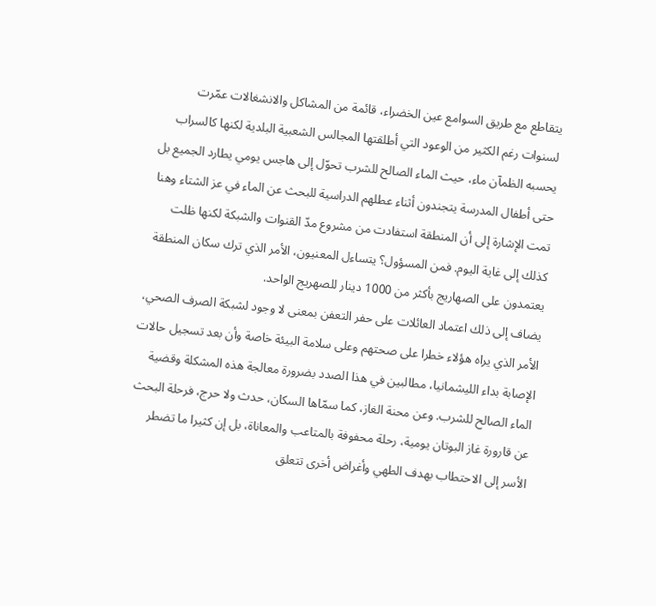يتقاطع مع طريق السوامع عين الخضراء، قائمة من المشاكل والانشغالات عمّرت لسنوات رغم الكثير من الوعود التي أطلقتها المجالس الشعبية البلدية لكنها كالسراب يحسبه الظمآن ماء، حيث الماء الصالح للشرب تحوّل إلى هاجس يومي يطارد الجميع بل حتى أطفال المدرسة يتجندون أثناء عطلهم الدراسية للبحث عن الماء في عز الشتاء وهنا تمت الإشارة إلى أن المنطقة استفادت من مشروع مدّ القنوات والشبكة لكنها ظلت كذلك إلى غاية اليوم. فمن المسؤول؟ يتساءل المعنيون، الأمر الذي ترك سكان المنطقة يعتمدون على الصهاريج بأكثر من 1000 دينار للصهريج الواحد.
يضاف إلى ذلك اعتماد العائلات على حفر التعفن بمعنى لا وجود لشبكة الصرف الصحي، الأمر الذي يراه هؤلاء خطرا على صحتهم وعلى سلامة البيئة خاصة وأن بعد تسجيل حالات الإصابة بداء الليشمانيا، مطالبين في هذا الصدد بضرورة معالجة هذه المشكلة وقضية الماء الصالح للشرب. وعن محنة الغاز، كما سمّاها السكان، حدث ولا حرج، فرحلة البحث عن قارورة غاز البوتان يومية، رحلة محفوفة بالمتاعب والمعاناة، بل إن كثيرا ما تضطر الأسر إلى الاحتطاب بهدف الطهي وأغراض أخرى تتعلق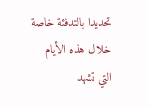تحديدا بالتدفئة خاصة خلال هذه الأيام التي تشهد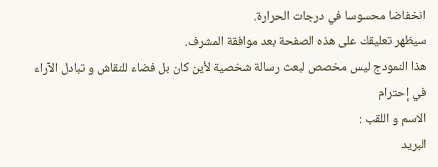انخفاضا محسوسا في درجات الحرارة.
سيظهر تعليقك على هذه الصفحة بعد موافقة المشرف.
هذا النمودج ليس مخصص لبعث رسالة شخصية لأين كان بل فضاء للنقاش و تبادل الآراء في إحترام
الاسم و اللقب :
البريد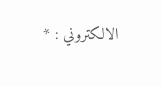الالكتروني : *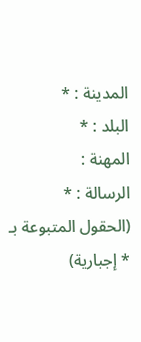المدينة : *
البلد : *
المهنة :
الرسالة : *
(الحقول المتبوعة بـ * إجبارية)